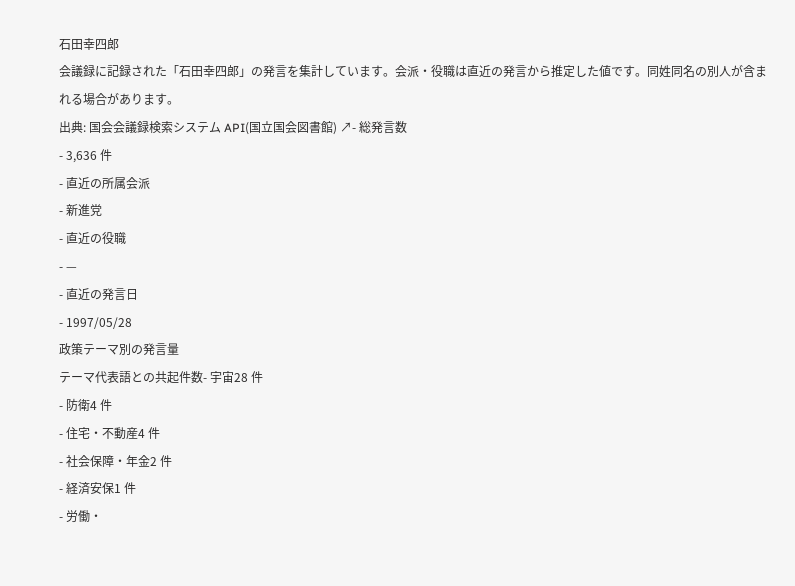石田幸四郎
会議録に記録された「石田幸四郎」の発言を集計しています。会派・役職は直近の発言から推定した値です。同姓同名の別人が含まれる場合があります。
出典: 国会会議録検索システム API(国立国会図書館) ↗- 総発言数
- 3,636 件
- 直近の所属会派
- 新進党
- 直近の役職
- —
- 直近の発言日
- 1997/05/28
政策テーマ別の発言量
テーマ代表語との共起件数- 宇宙28 件
- 防衛4 件
- 住宅・不動産4 件
- 社会保障・年金2 件
- 経済安保1 件
- 労働・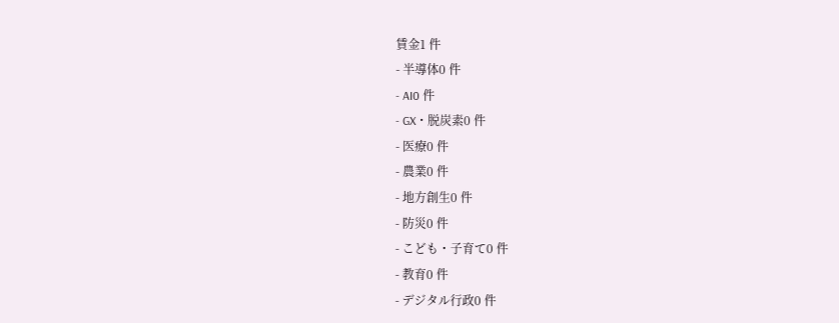賃金1 件
- 半導体0 件
- AI0 件
- GX・脱炭素0 件
- 医療0 件
- 農業0 件
- 地方創生0 件
- 防災0 件
- こども・子育て0 件
- 教育0 件
- デジタル行政0 件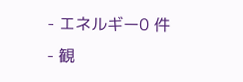- エネルギー0 件
- 観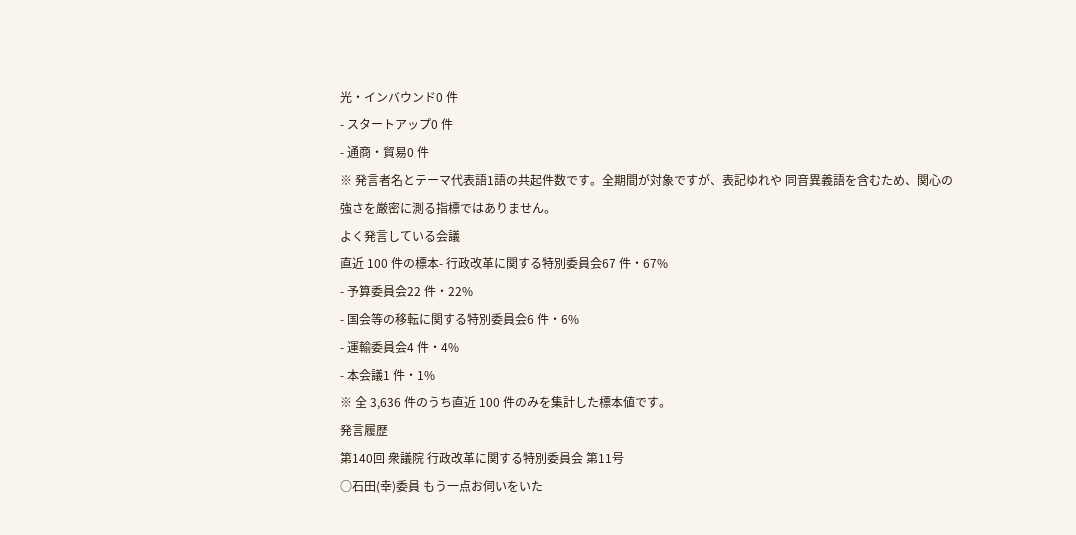光・インバウンド0 件
- スタートアップ0 件
- 通商・貿易0 件
※ 発言者名とテーマ代表語1語の共起件数です。全期間が対象ですが、表記ゆれや 同音異義語を含むため、関心の強さを厳密に測る指標ではありません。
よく発言している会議
直近 100 件の標本- 行政改革に関する特別委員会67 件・67%
- 予算委員会22 件・22%
- 国会等の移転に関する特別委員会6 件・6%
- 運輸委員会4 件・4%
- 本会議1 件・1%
※ 全 3,636 件のうち直近 100 件のみを集計した標本値です。
発言履歴
第140回 衆議院 行政改革に関する特別委員会 第11号
○石田(幸)委員 もう一点お伺いをいた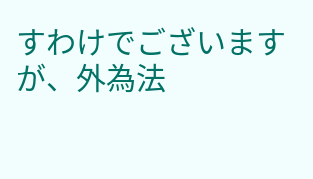すわけでございますが、外為法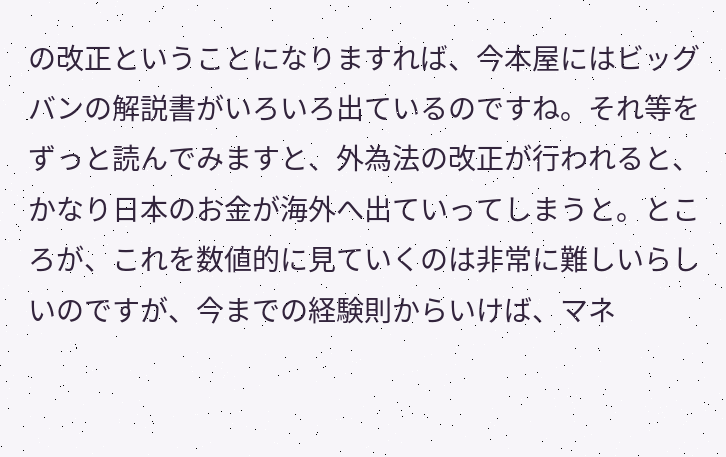の改正ということになりますれば、今本屋にはビッグバンの解説書がいろいろ出ているのですね。それ等をずっと読んでみますと、外為法の改正が行われると、かなり日本のお金が海外へ出ていってしまうと。ところが、これを数値的に見ていくのは非常に難しいらしいのですが、今までの経験則からいけば、マネ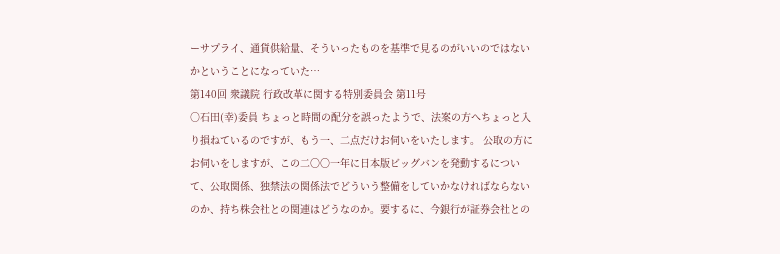ーサプライ、通貨供給量、そういったものを基準で見るのがいいのではないかということになっていた…
第140回 衆議院 行政改革に関する特別委員会 第11号
○石田(幸)委員 ちょっと時間の配分を誤ったようで、法案の方へちょっと入り損ねているのですが、もう一、二点だけお伺いをいたします。 公取の方にお伺いをしますが、この二〇〇一年に日本版ビッグバンを発動するについて、公取関係、独禁法の関係法でどういう整備をしていかなければならないのか、持ち株会社との関連はどうなのか。要するに、今銀行が証券会社との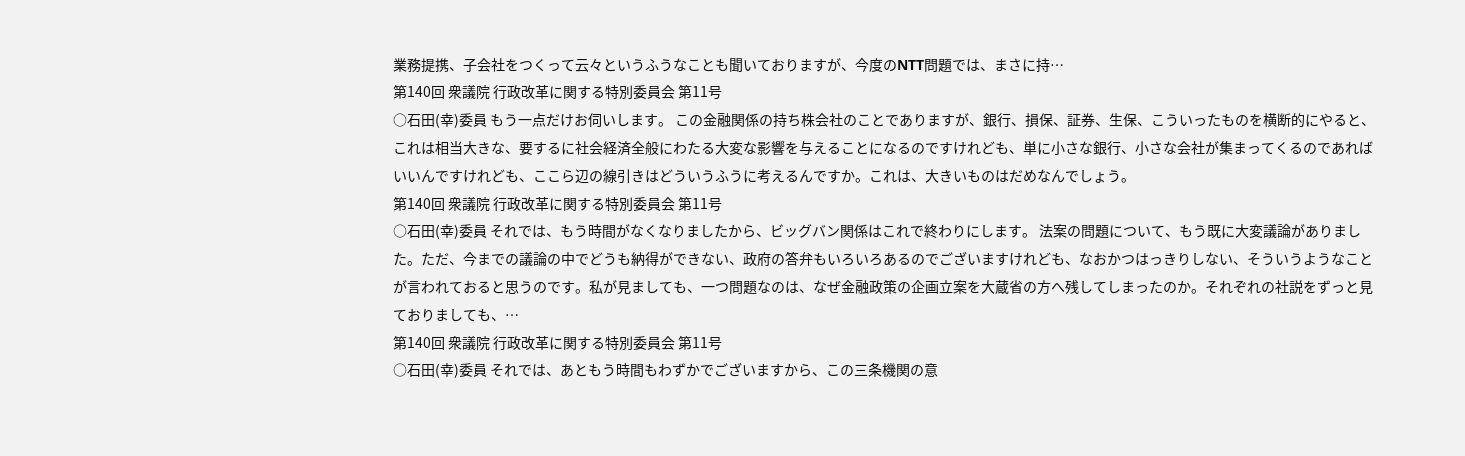業務提携、子会社をつくって云々というふうなことも聞いておりますが、今度のNTT問題では、まさに持…
第140回 衆議院 行政改革に関する特別委員会 第11号
○石田(幸)委員 もう一点だけお伺いします。 この金融関係の持ち株会社のことでありますが、銀行、損保、証券、生保、こういったものを横断的にやると、これは相当大きな、要するに社会経済全般にわたる大変な影響を与えることになるのですけれども、単に小さな銀行、小さな会社が集まってくるのであればいいんですけれども、ここら辺の線引きはどういうふうに考えるんですか。これは、大きいものはだめなんでしょう。
第140回 衆議院 行政改革に関する特別委員会 第11号
○石田(幸)委員 それでは、もう時間がなくなりましたから、ビッグバン関係はこれで終わりにします。 法案の問題について、もう既に大変議論がありました。ただ、今までの議論の中でどうも納得ができない、政府の答弁もいろいろあるのでございますけれども、なおかつはっきりしない、そういうようなことが言われておると思うのです。私が見ましても、一つ問題なのは、なぜ金融政策の企画立案を大蔵省の方へ残してしまったのか。それぞれの社説をずっと見ておりましても、…
第140回 衆議院 行政改革に関する特別委員会 第11号
○石田(幸)委員 それでは、あともう時間もわずかでございますから、この三条機関の意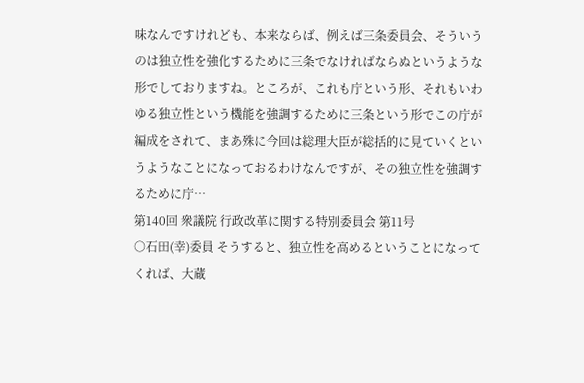味なんですけれども、本来ならば、例えば三条委員会、そういうのは独立性を強化するために三条でなければならぬというような形でしておりますね。ところが、これも庁という形、それもいわゆる独立性という機能を強調するために三条という形でこの庁が編成をされて、まあ殊に今回は総理大臣が総括的に見ていくというようなことになっておるわけなんですが、その独立性を強調するために庁…
第140回 衆議院 行政改革に関する特別委員会 第11号
○石田(幸)委員 そうすると、独立性を高めるということになってくれば、大蔵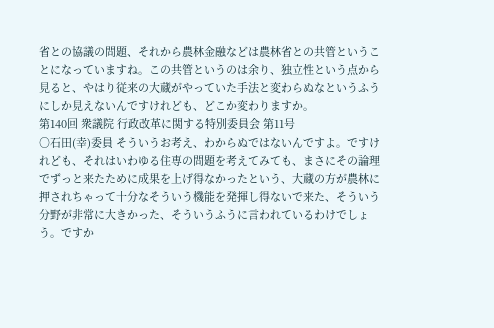省との協議の問題、それから農林金融などは農林省との共管ということになっていますね。この共管というのは余り、独立性という点から見ると、やはり従来の大蔵がやっていた手法と変わらぬなというふうにしか見えないんですけれども、どこか変わりますか。
第140回 衆議院 行政改革に関する特別委員会 第11号
○石田(幸)委員 そういうお考え、わからぬではないんですよ。ですけれども、それはいわゆる住専の問題を考えてみても、まさにその論理でずっと来たために成果を上げ得なかったという、大蔵の方が農林に押されちゃって十分なそういう機能を発揮し得ないで来た、そういう分野が非常に大きかった、そういうふうに言われているわけでしょう。ですか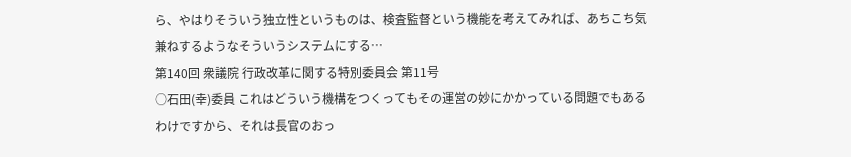ら、やはりそういう独立性というものは、検査監督という機能を考えてみれば、あちこち気兼ねするようなそういうシステムにする…
第140回 衆議院 行政改革に関する特別委員会 第11号
○石田(幸)委員 これはどういう機構をつくってもその運営の妙にかかっている問題でもあるわけですから、それは長官のおっ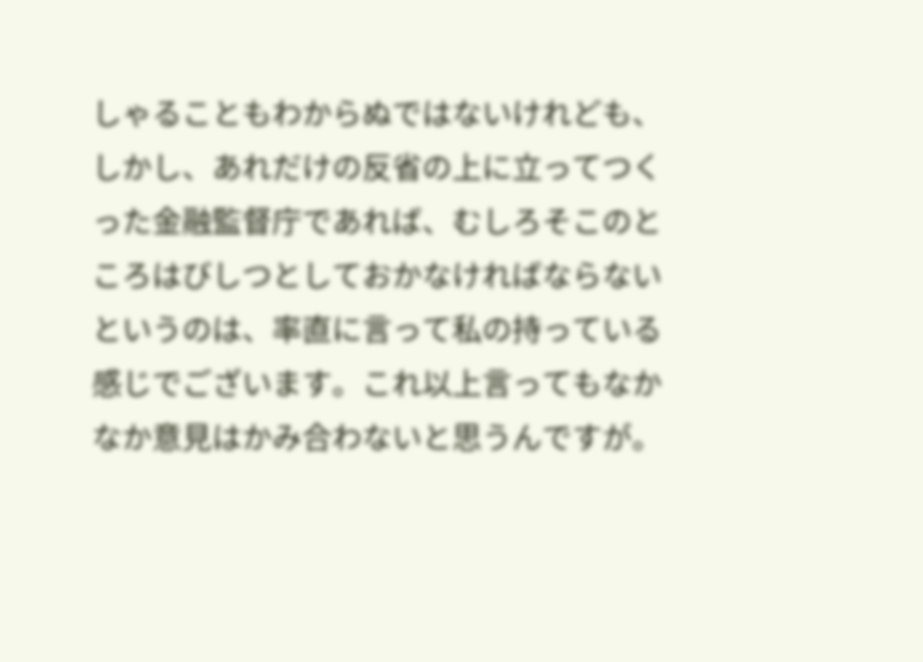しゃることもわからぬではないけれども、しかし、あれだけの反省の上に立ってつくった金融監督庁であれば、むしろそこのところはびしつとしておかなければならないというのは、率直に言って私の持っている感じでございます。これ以上言ってもなかなか意見はかみ合わないと思うんですが。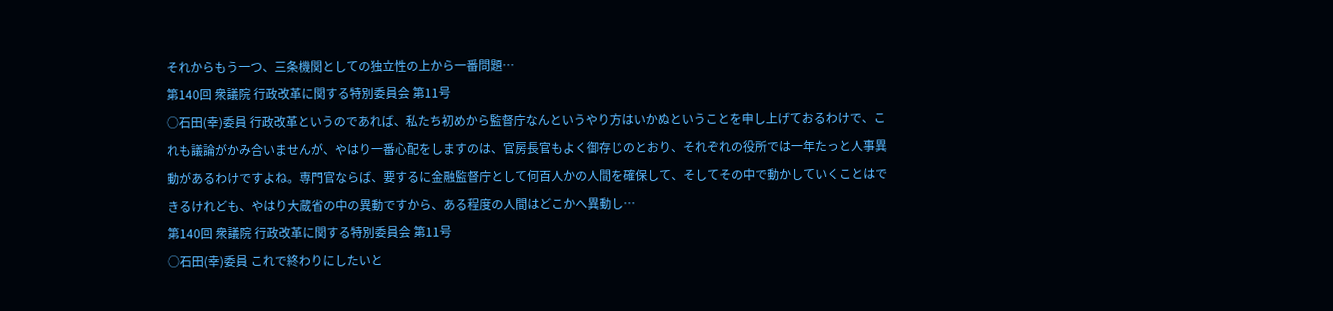それからもう一つ、三条機関としての独立性の上から一番問題…
第140回 衆議院 行政改革に関する特別委員会 第11号
○石田(幸)委員 行政改革というのであれば、私たち初めから監督庁なんというやり方はいかぬということを申し上げておるわけで、これも議論がかみ合いませんが、やはり一番心配をしますのは、官房長官もよく御存じのとおり、それぞれの役所では一年たっと人事異動があるわけですよね。専門官ならば、要するに金融監督庁として何百人かの人間を確保して、そしてその中で動かしていくことはできるけれども、やはり大蔵省の中の異動ですから、ある程度の人間はどこかへ異動し…
第140回 衆議院 行政改革に関する特別委員会 第11号
○石田(幸)委員 これで終わりにしたいと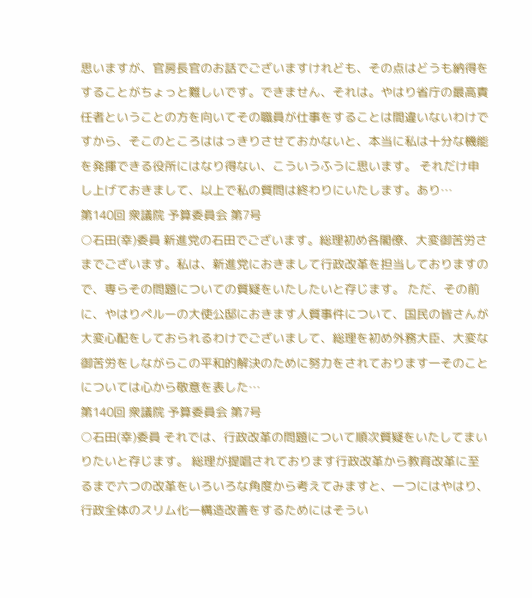思いますが、官房長官のお話でございますけれども、その点はどうも納得をすることがちょっと難しいです。できません、それは。やはり省庁の最高責任者ということの方を向いてその職員が仕事をすることは間違いないわけですから、そこのところははっきりさせておかないと、本当に私は十分な機能を発揮できる役所にはなり得ない、こういうふうに思います。 それだけ申し上げておきまして、以上で私の質問は終わりにいたします。あり…
第140回 衆議院 予算委員会 第7号
○石田(幸)委員 新進党の石田でございます。総理初め各閣僚、大変御苦労さまでございます。私は、新進党におきまして行政改革を担当しておりますので、専らその問題についての質疑をいたしたいと存じます。 ただ、その前に、やはりペルーの大使公邸におきます人質事件について、国民の皆さんが大変心配をしておられるわけでございまして、総理を初め外務大臣、大変な御苦労をしながらこの平和的解決のために努力をされております一そのことについては心から敬意を表した…
第140回 衆議院 予算委員会 第7号
○石田(幸)委員 それでは、行政改革の問題について順次質疑をいたしてまいりたいと存じます。 総理が提唱されております行政改革から教育改革に至るまで六つの改革をいろいろな角度から考えてみますと、一つにはやはり、行政全体のスリム化一構造改善をするためにはそうい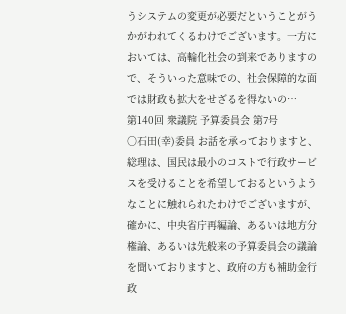うシステムの変更が必要だということがうかがわれてくるわけでございます。一方においては、高輪化社会の到来でありますので、そういった意味での、社会保障的な面では財政も拡大をせざるを得ないの…
第140回 衆議院 予算委員会 第7号
○石田(幸)委員 お話を承っておりますと、総理は、国民は最小のコストで行政サービスを受けることを希望しておるというようなことに触れられたわけでございますが、確かに、中央省庁再編論、あるいは地方分権論、あるいは先般来の予算委員会の議論を聞いておりますと、政府の方も補助金行政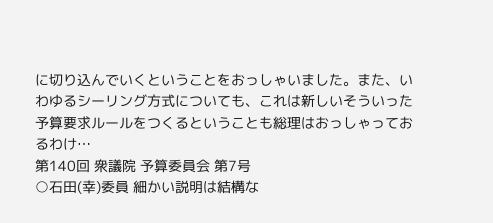に切り込んでいくということをおっしゃいました。また、いわゆるシーリング方式についても、これは新しいそういった予算要求ルールをつくるということも総理はおっしゃっておるわけ…
第140回 衆議院 予算委員会 第7号
○石田(幸)委員 細かい説明は結構な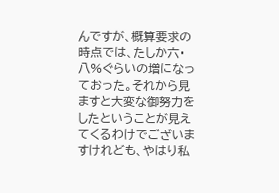んですが、概算要求の時点では、たしか六・八%ぐらいの増になっておった。それから見ますと大変な御努力をしたということが見えてくるわけでございますけれども、やはり私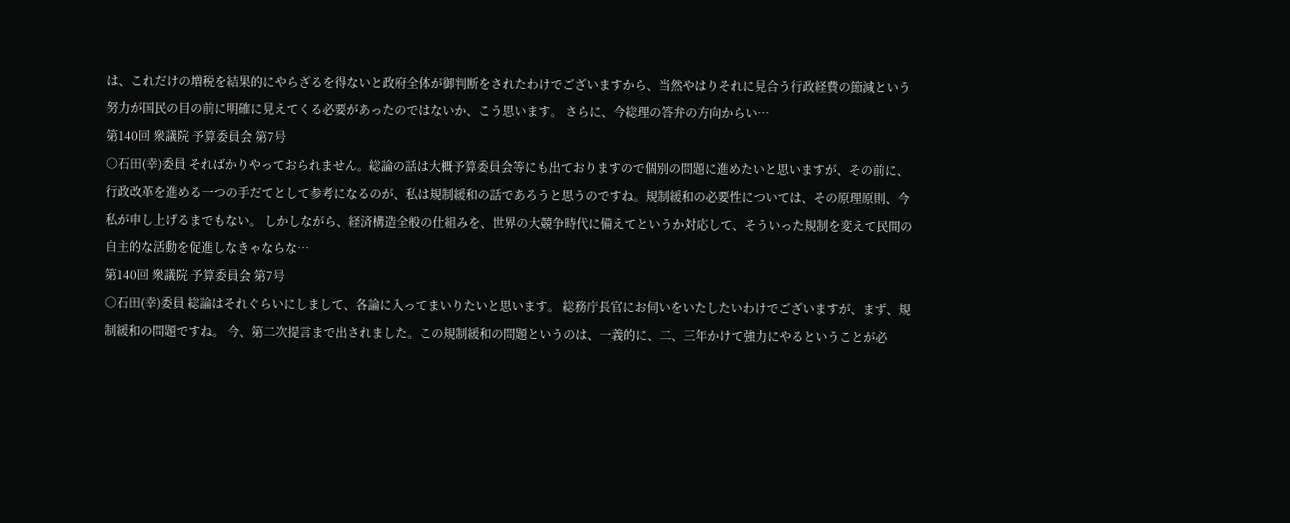は、これだけの増税を結果的にやらざるを得ないと政府全体が御判断をされたわけでございますから、当然やはりそれに見合う行政経費の節減という努力が国民の目の前に明確に見えてくる必要があったのではないか、こう思います。 さらに、今総理の答弁の方向からい…
第140回 衆議院 予算委員会 第7号
○石田(幸)委員 そればかりやっておられません。総論の話は大概予算委員会等にも出ておりますので個別の問題に進めたいと思いますが、その前に、行政改革を進める一つの手だてとして参考になるのが、私は規制緩和の話であろうと思うのですね。規制緩和の必要性については、その原理原則、今私が申し上げるまでもない。 しかしながら、経済構造全般の仕組みを、世界の大競争時代に備えてというか対応して、そういった規制を変えて民間の自主的な活動を促進しなきゃならな…
第140回 衆議院 予算委員会 第7号
○石田(幸)委員 総論はそれぐらいにしまして、各論に入ってまいりたいと思います。 総務庁長官にお伺いをいたしたいわけでございますが、まず、規制緩和の問題ですね。 今、第二次提言まで出されました。この規制緩和の問題というのは、一義的に、二、三年かけて強力にやるということが必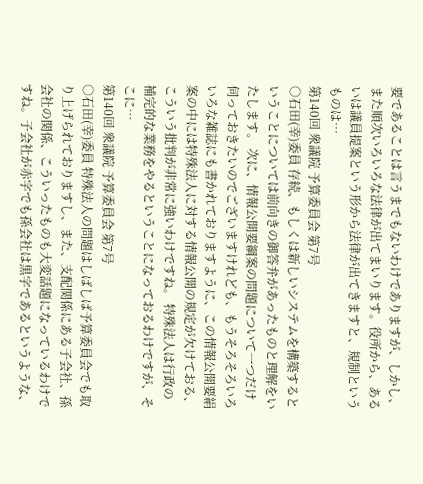要であることは言うまでもないわけでありますが、しかし、また順次いろいろな法律が出てまいります。役所から、あるいは議員提案という形から法律が出てきますと、規制というものは…
第140回 衆議院 予算委員会 第7号
○石田(幸)委員 存続、もしくは新しいシステムを構築するということについては前向きの御答弁があったものと理解をいたします。 次に、情報公開要綱案の問題について一つだけ伺っておきたいのでございますけれども、もうそろそろいろいろな雑誌にも書かれておりますように、この情報公開要絹案の中には特殊法人に対する情報公開の規定が欠けておる、こういう批判が非常に強いわけですね。 特殊法人は行政の補完的な業務をやるということになっておるわけですが、そこに…
第140回 衆議院 予算委員会 第7号
○石田(幸)委員 特殊法人の問題はしばしば予算委員会でも取り上げられておりますし、また、支配関係にある子会社、孫会社の関係、こういったものも大変話題になっているわけですね。子会社が赤字でも孫会社は黒字であるというような、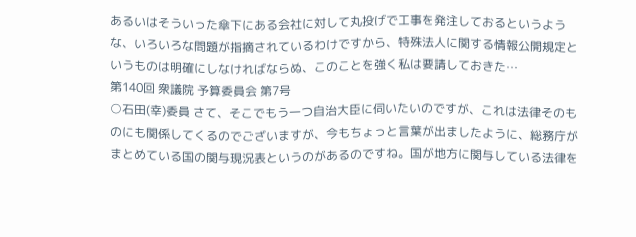あるいはそういった傘下にある会社に対して丸投げで工事を発注しておるというような、いろいろな問題が指摘されているわけですから、特殊法人に関する情報公開規定というものは明確にしなければならぬ、このことを強く私は要請しておきた…
第140回 衆議院 予算委員会 第7号
○石田(幸)委員 さて、そこでもう一つ自治大臣に伺いたいのですが、これは法律そのものにも関係してくるのでございますが、今もちょっと言葉が出ましたように、総務庁がまとめている国の関与現況表というのがあるのですね。国が地方に関与している法律を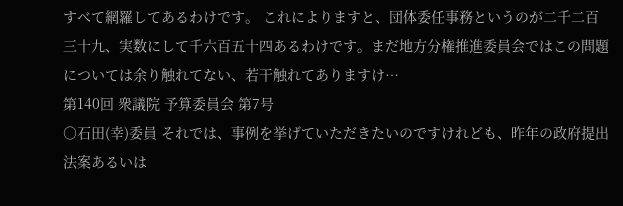すべて網羅してあるわけです。 これによりますと、団体委任事務というのが二千二百三十九、実数にして千六百五十四あるわけです。まだ地方分権推進委員会ではこの問題については余り触れてない、若干触れてありますけ…
第140回 衆議院 予算委員会 第7号
○石田(幸)委員 それでは、事例を挙げていただきたいのですけれども、昨年の政府提出法案あるいは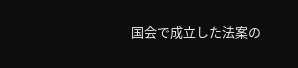国会で成立した法案の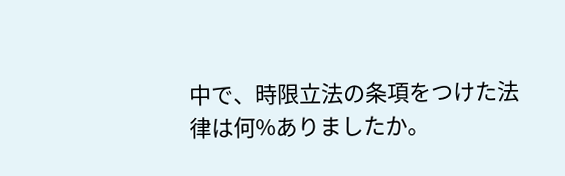中で、時限立法の条項をつけた法律は何%ありましたか。